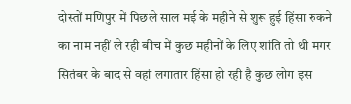दोस्तों मणिपुर में पिछले साल मई के महीने से शुरू हुई हिंसा रुकने का नाम नहीं ले रही बीच में कुछ महीनों के लिए शांति तो थी मगर सितंबर के बाद से वहां लगातार हिंसा हो रही है कुछ लोग इस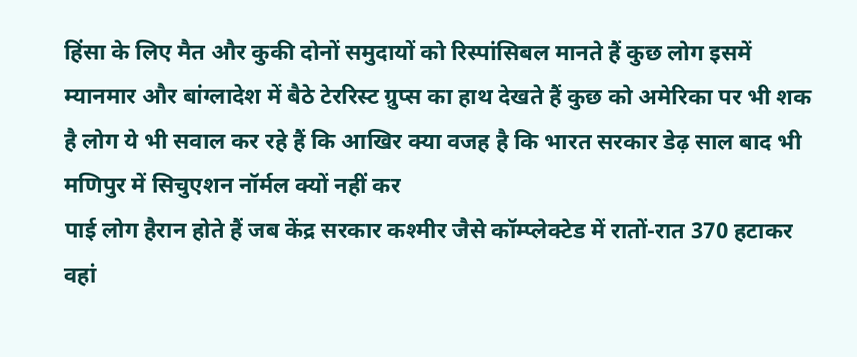हिंसा के लिए मैत और कुकी दोनों समुदायों को रिस्पांसिबल मानते हैं कुछ लोग इसमें म्यानमार और बांग्लादेश में बैठे टेररिस्ट ग्रुप्स का हाथ देखते हैं कुछ को अमेरिका पर भी शक है लोग ये भी सवाल कर रहे हैं कि आखिर क्या वजह है कि भारत सरकार डेढ़ साल बाद भी मणिपुर में सिचुएशन नॉर्मल क्यों नहीं कर
पाई लोग हैरान होते हैं जब केंद्र सरकार कश्मीर जैसे कॉम्प्लेक्टेड में रातों-रात 370 हटाकर वहां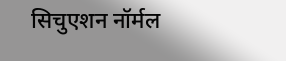सिचुएशन नॉर्मल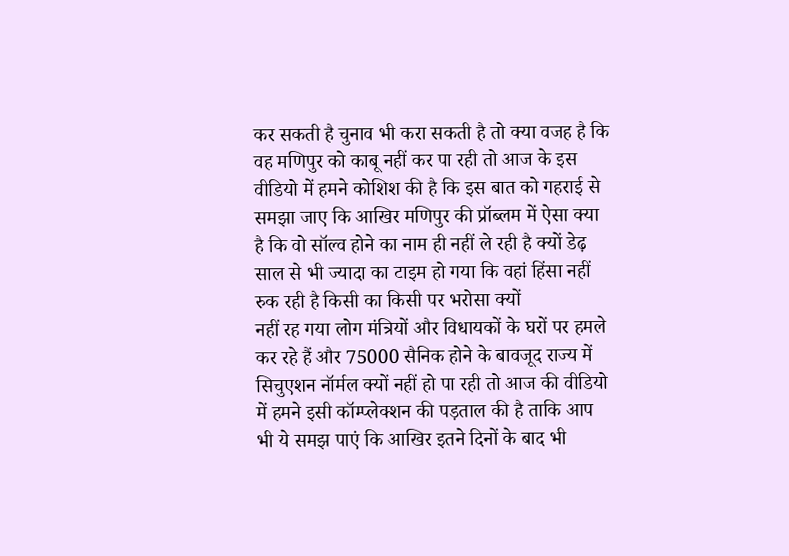कर सकती है चुनाव भी करा सकती है तो क्या वजह है कि वह मणिपुर को काबू नहीं कर पा रही तो आज के इस वीडियो में हमने कोशिश की है कि इस बात को गहराई से समझा जाए कि आखिर मणिपुर की प्रॉब्लम में ऐसा क्या है कि वो सॉल्व होने का नाम ही नहीं ले रही है क्यों डेढ़ साल से भी ज्यादा का टाइम हो गया कि वहां हिंसा नहीं रुक रही है किसी का किसी पर भरोसा क्यों
नहीं रह गया लोग मंत्रियों और विधायकों के घरों पर हमले कर रहे हैं और 75000 सैनिक होने के बावजूद राज्य में सिचुएशन नॉर्मल क्यों नहीं हो पा रही तो आज की वीडियो में हमने इसी कॉम्प्लेक्शन की पड़ताल की है ताकि आप भी ये समझ पाएं कि आखिर इतने दिनों के बाद भी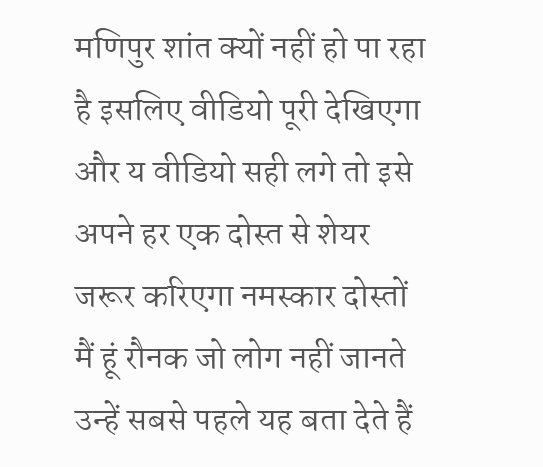मणिपुर शांत क्यों नहीं हो पा रहा है इसलिए वीडियो पूरी देखिएगा और य वीडियो सही लगे तो इसे अपने हर एक दोस्त से शेयर जरूर करिएगा नमस्कार दोस्तों मैं हूं रौनक जो लोग नहीं जानते उन्हें सबसे पहले यह बता देते हैं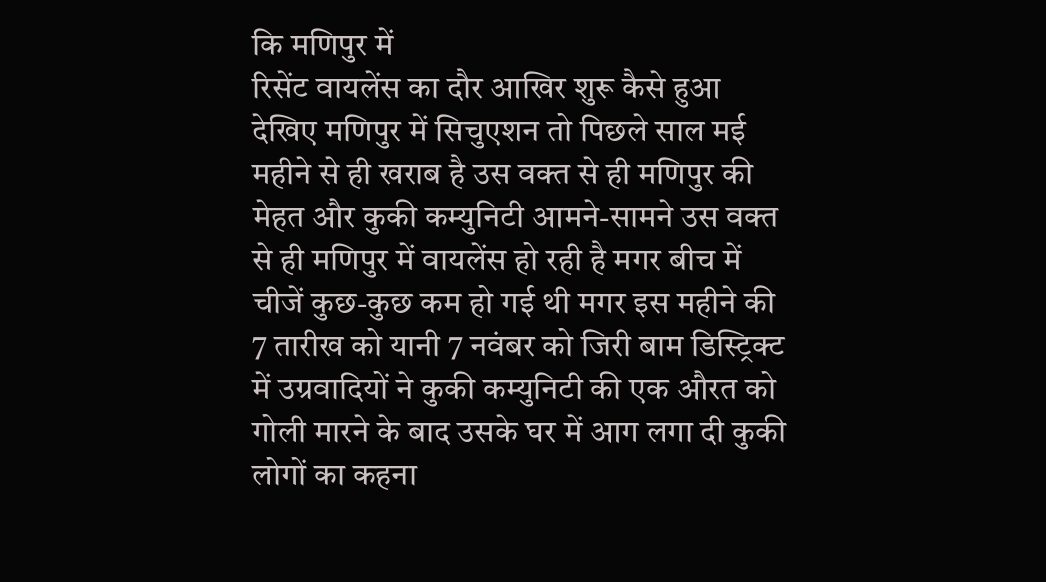कि मणिपुर में
रिसेंट वायलेंस का दौर आखिर शुरू कैसे हुआ देखिए मणिपुर में सिचुएशन तो पिछले साल मई महीने से ही खराब है उस वक्त से ही मणिपुर की मेहत और कुकी कम्युनिटी आमने-सामने उस वक्त से ही मणिपुर में वायलेंस हो रही है मगर बीच में चीजें कुछ-कुछ कम हो गई थी मगर इस महीने की 7 तारीख को यानी 7 नवंबर को जिरी बाम डिस्ट्रिक्ट में उग्रवादियों ने कुकी कम्युनिटी की एक औरत को गोली मारने के बाद उसके घर में आग लगा दी कुकी लोगों का कहना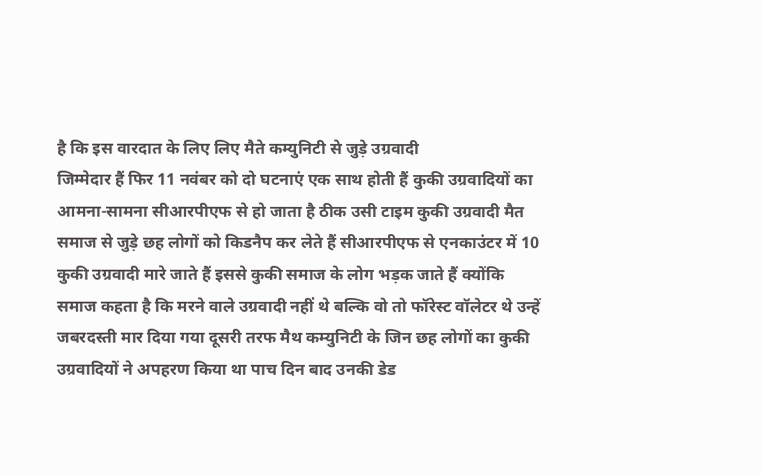है कि इस वारदात के लिए लिए मैते कम्युनिटी से जुड़े उग्रवादी
जिम्मेदार हैं फिर 11 नवंबर को दो घटनाएं एक साथ होती हैं कुकी उग्रवादियों का आमना-सामना सीआरपीएफ से हो जाता है ठीक उसी टाइम कुकी उग्रवादी मैत समाज से जुड़े छह लोगों को किडनैप कर लेते हैं सीआरपीएफ से एनकाउंटर में 10 कुकी उग्रवादी मारे जाते हैं इससे कुकी समाज के लोग भड़क जाते हैं क्योंकि समाज कहता है कि मरने वाले उग्रवादी नहीं थे बल्कि वो तो फॉरेस्ट वॉलेटर थे उन्हें जबरदस्ती मार दिया गया दूसरी तरफ मैथ कम्युनिटी के जिन छह लोगों का कुकी उग्रवादियों ने अपहरण किया था पाच दिन बाद उनकी डेड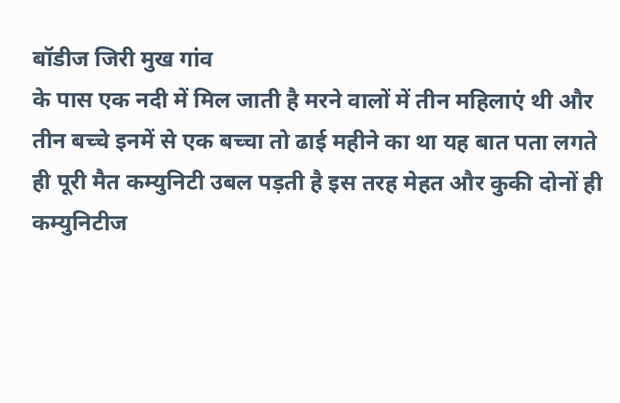बॉडीज जिरी मुख गांव
के पास एक नदी में मिल जाती है मरने वालों में तीन महिलाएं थी और तीन बच्चे इनमें से एक बच्चा तो ढाई महीने का था यह बात पता लगते ही पूरी मैत कम्युनिटी उबल पड़ती है इस तरह मेहत और कुकी दोनों ही कम्युनिटीज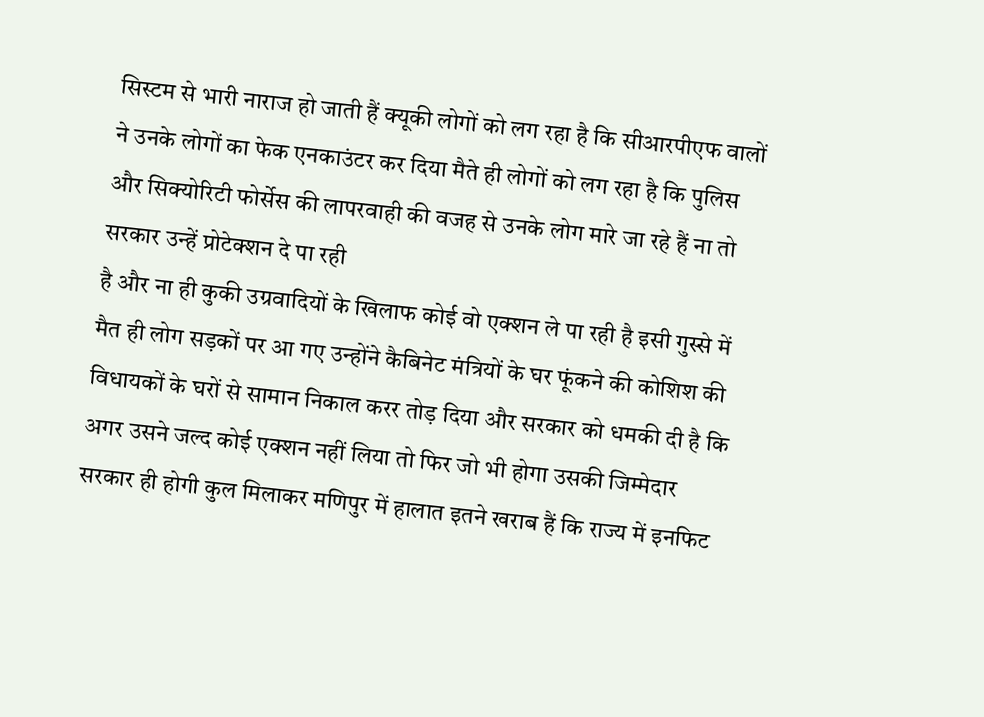सिस्टम से भारी नाराज हो जाती हैं क्यूकी लोगों को लग रहा है कि सीआरपीएफ वालों ने उनके लोगों का फेक एनकाउंटर कर दिया मैते ही लोगों को लग रहा है कि पुलिस और सिक्योरिटी फोर्सेस की लापरवाही की वजह से उनके लोग मारे जा रहे हैं ना तो सरकार उन्हें प्रोटेक्शन दे पा रही
है और ना ही कुकी उग्रवादियों के खिलाफ कोई वो एक्शन ले पा रही है इसी गुस्से में मैत ही लोग सड़कों पर आ गए उन्होंने कैबिनेट मंत्रियों के घर फूंकने की कोशिश की विधायकों के घरों से सामान निकाल करर तोड़ दिया और सरकार को धमकी दी है कि अगर उसने जल्द कोई एक्शन नहीं लिया तो फिर जो भी होगा उसकी जिम्मेदार सरकार ही होगी कुल मिलाकर मणिपुर में हालात इतने खराब हैं कि राज्य में इनफिट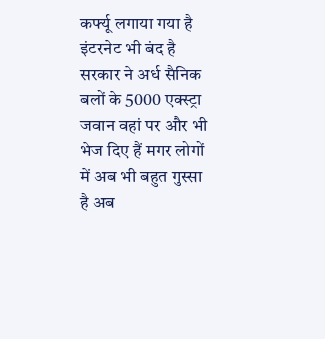कर्फ्यू लगाया गया है इंटरनेट भी बंद है सरकार ने अर्ध सैनिक बलों के 5000 एक्स्ट्रा जवान वहां पर और भी
भेज दिए हैं मगर लोगों में अब भी बहुत गुस्सा है अब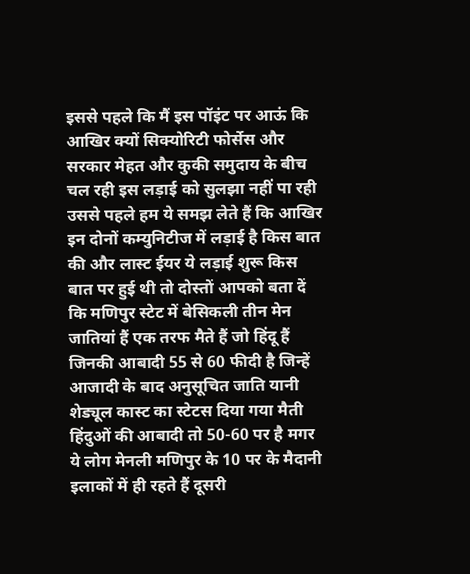इससे पहले कि मैं इस पॉइंट पर आऊं कि आखिर क्यों सिक्योरिटी फोर्सेस और सरकार मेहत और कुकी समुदाय के बीच चल रही इस लड़ाई को सुलझा नहीं पा रही उससे पहले हम ये समझ लेते हैं कि आखिर इन दोनों कम्युनिटीज में लड़ाई है किस बात की और लास्ट ईयर ये लड़ाई शुरू किस बात पर हुई थी तो दोस्तों आपको बता दें कि मणिपुर स्टेट में बेसिकली तीन मेन जातियां हैं एक तरफ मैते हैं जो हिंदू हैं जिनकी आबादी 55 से 60 फीदी है जिन्हें
आजादी के बाद अनुसूचित जाति यानी शेड्यूल कास्ट का स्टेटस दिया गया मैती हिंदुओं की आबादी तो 50-60 पर है मगर ये लोग मेनली मणिपुर के 10 पर के मैदानी इलाकों में ही रहते हैं दूसरी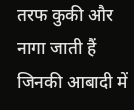तरफ कुकी और नागा जाती हैं जिनकी आबादी में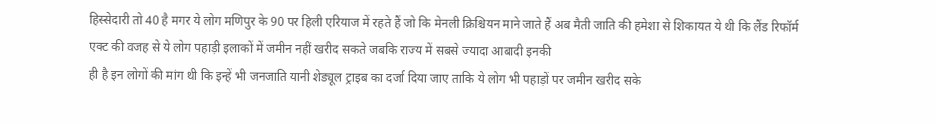हिस्सेदारी तो 40 है मगर ये लोग मणिपुर के 90 पर हिली एरियाज में रहते हैं जो कि मेनली क्रिश्चियन माने जाते हैं अब मैती जाति की हमेशा से शिकायत ये थी कि लैंड रिफॉर्म एक्ट की वजह से ये लोग पहाड़ी इलाकों में जमीन नहीं खरीद सकते जबकि राज्य में सबसे ज्यादा आबादी इनकी
ही है इन लोगों की मांग थी कि इन्हें भी जनजाति यानी शेड्यूल ट्राइब का दर्जा दिया जाए ताकि ये लोग भी पहाड़ों पर जमीन खरीद सके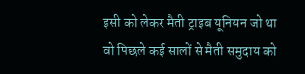इसी को लेकर मैती ट्राइब यूनियन जो था वो पिछले कई सालों से मैती समुदाय को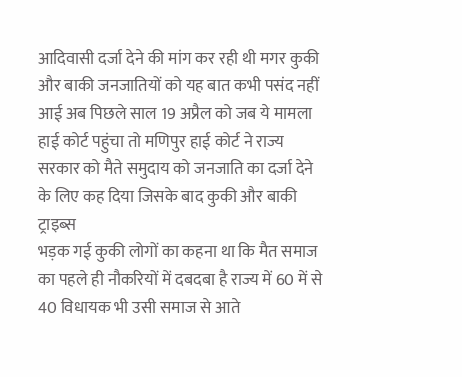आदिवासी दर्जा देने की मांग कर रही थी मगर कुकी और बाकी जनजातियों को यह बात कभी पसंद नहीं आई अब पिछले साल 19 अप्रैल को जब ये मामला हाई कोर्ट पहुंचा तो मणिपुर हाई कोर्ट ने राज्य सरकार को मैते समुदाय को जनजाति का दर्जा देने के लिए कह दिया जिसके बाद कुकी और बाकी ट्राइब्स
भड़क गई कुकी लोगों का कहना था कि मैत समाज का पहले ही नौकरियों में दबदबा है राज्य में 60 में से 40 विधायक भी उसी समाज से आते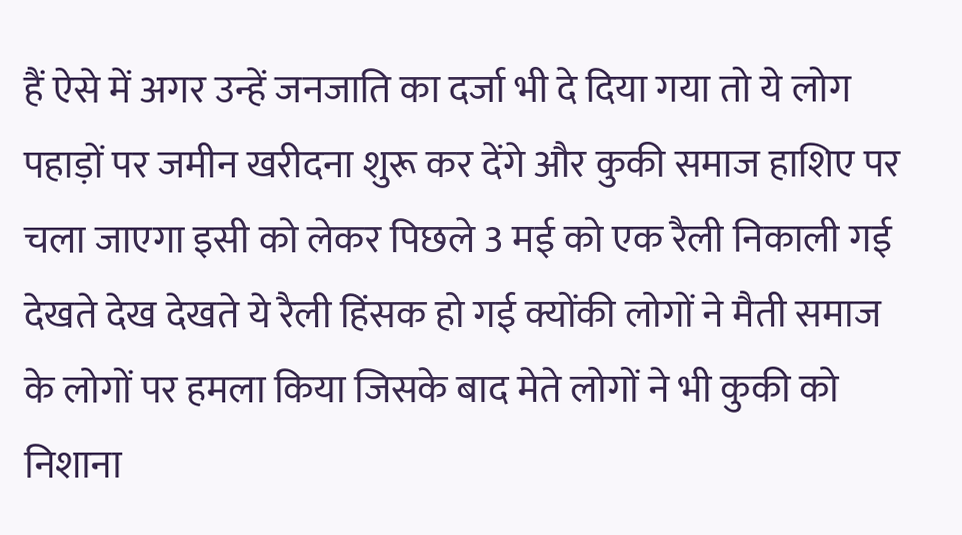हैं ऐसे में अगर उन्हें जनजाति का दर्जा भी दे दिया गया तो ये लोग पहाड़ों पर जमीन खरीदना शुरू कर देंगे और कुकी समाज हाशिए पर चला जाएगा इसी को लेकर पिछले 3 मई को एक रैली निकाली गई देखते देख देखते ये रैली हिंसक हो गई क्योंकी लोगों ने मैती समाज के लोगों पर हमला किया जिसके बाद मेते लोगों ने भी कुकी को निशाना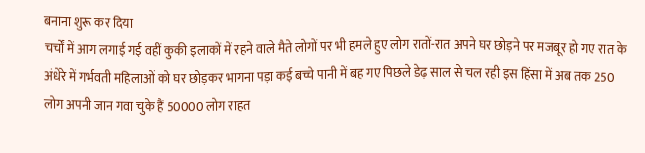बनाना शुरू कर दिया
चर्चों में आग लगाई गई वहीं कुकी इलाकों में रहने वाले मैते लोगों पर भी हमले हुए लोग रातों-रात अपने घर छोड़ने पर मजबूर हो गए रात के अंधेरे में गर्भवती महिलाओं को घर छोड़कर भागना पड़ा कई बच्चे पानी में बह गए पिछले डेढ़ साल से चल रही इस हिंसा में अब तक 250 लोग अपनी जान गवा चुके हैं 50000 लोग राहत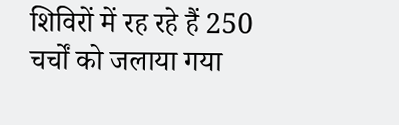शिविरों में रह रहे हैं 250 चर्चों को जलाया गया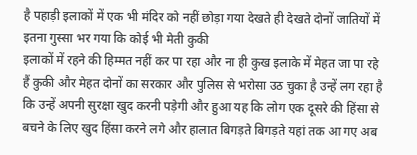है पहाड़ी इलाकों में एक भी मंदिर को नहीं छोड़ा गया देखते ही देखते दोनों जातियों में इतना गुस्सा भर गया कि कोई भी मेती कुकी
इलाकों में रहने की हिम्मत नहीं कर पा रहा और ना ही कुख इलाके में मेहत जा पा रहे हैं कुकी और मेहत दोनों का सरकार और पुलिस से भरोसा उठ चुका है उन्हें लग रहा है कि उन्हें अपनी सुरक्षा खुद करनी पड़ेगी और हुआ यह कि लोग एक दूसरे की हिंसा से बचने के लिए खुद हिंसा करने लगे और हालात बिगड़ते बिगड़ते यहां तक आ गए अब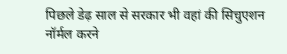पिछले डेढ़ साल से सरकार भी वहां की सिचुएशन नॉर्मल करने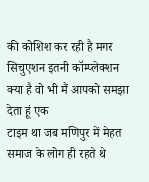की कोशिश कर रही है मगर सिचुएशन इतनी कॉम्प्लेक्शन क्या है वो भी मैं आपको समझा देता हूं एक
टाइम था जब मणिपुर में मेहत समाज के लोग ही रहते थे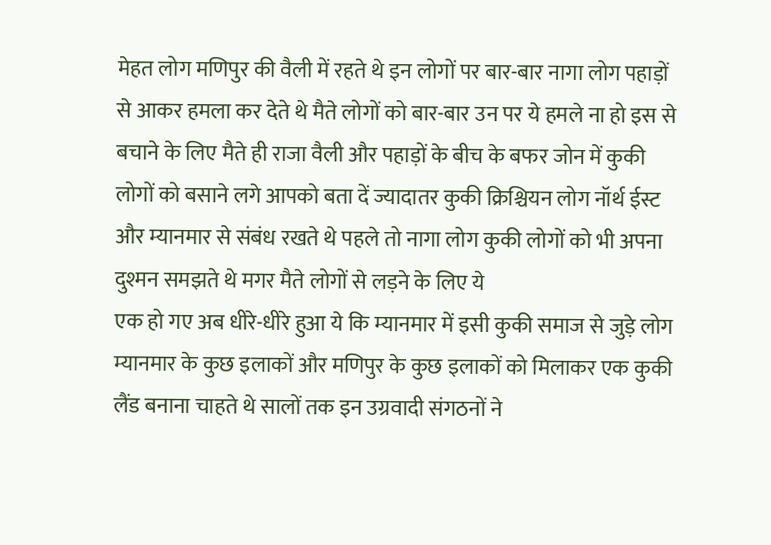मेहत लोग मणिपुर की वैली में रहते थे इन लोगों पर बार-बार नागा लोग पहाड़ों से आकर हमला कर देते थे मैते लोगों को बार-बार उन पर ये हमले ना हो इस से बचाने के लिए मैते ही राजा वैली और पहाड़ों के बीच के बफर जोन में कुकी लोगों को बसाने लगे आपको बता दें ज्यादातर कुकी क्रिश्चियन लोग नॉर्थ ईस्ट और म्यानमार से संबंध रखते थे पहले तो नागा लोग कुकी लोगों को भी अपना दुश्मन समझते थे मगर मैते लोगों से लड़ने के लिए ये
एक हो गए अब धीरे-धीरे हुआ ये कि म्यानमार में इसी कुकी समाज से जुड़े लोग म्यानमार के कुछ इलाकों और मणिपुर के कुछ इलाकों को मिलाकर एक कुकी लैंड बनाना चाहते थे सालों तक इन उग्रवादी संगठनों ने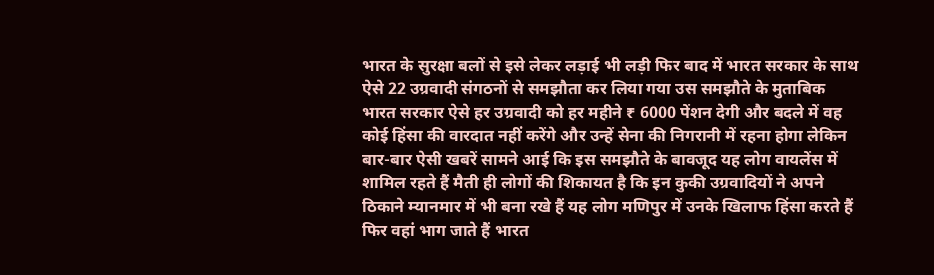भारत के सुरक्षा बलों से इसे लेकर लड़ाई भी लड़ी फिर बाद में भारत सरकार के साथ ऐसे 22 उग्रवादी संगठनों से समझौता कर लिया गया उस समझौते के मुताबिक भारत सरकार ऐसे हर उग्रवादी को हर महीने ₹ 6000 पेंशन देगी और बदले में वह कोई हिंसा की वारदात नहीं करेंगे और उन्हें सेना की निगरानी में रहना होगा लेकिन
बार-बार ऐसी खबरें सामने आई कि इस समझौते के बावजूद यह लोग वायलेंस में शामिल रहते हैं मैती ही लोगों की शिकायत है कि इन कुकी उग्रवादियों ने अपने ठिकाने म्यानमार में भी बना रखे हैं यह लोग मणिपुर में उनके खिलाफ हिंसा करते हैं फिर वहां भाग जाते हैं भारत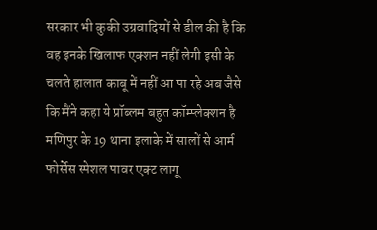सरकार भी कुकी उग्रवादियों से डील की है कि वह इनके खिलाफ एक्शन नहीं लेगी इसी के चलते हालात काबू में नहीं आ पा रहे अब जैसे कि मैंने कहा ये प्रॉब्लम बहुत कॉम्प्लेक्शन है मणिपुर के 19 थाना इलाके में सालों से आर्म फोर्सेस स्पेशल पावर एक्ट लागू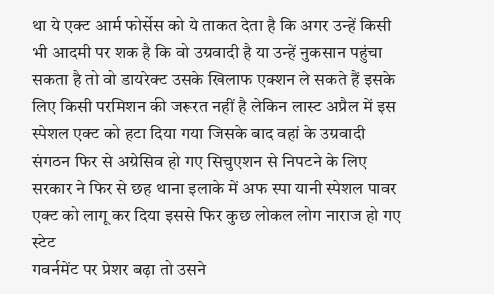था ये एक्ट आर्म फोर्सेस को ये ताकत देता है कि अगर उन्हें किसी भी आदमी पर शक है कि वो उग्रवादी है या उन्हें नुकसान पहुंचा सकता है तो वो डायरेक्ट उसके खिलाफ एक्शन ले सकते हैं इसके लिए किसी परमिशन की जरूरत नहीं है लेकिन लास्ट अप्रैल में इस स्पेशल एक्ट को हटा दिया गया जिसके बाद वहां के उग्रवादी संगठन फिर से अग्रेसिव हो गए सिचुएशन से निपटने के लिए सरकार ने फिर से छह थाना इलाके में अफ स्पा यानी स्पेशल पावर एक्ट को लागू कर दिया इससे फिर कुछ लोकल लोग नाराज हो गए स्टेट
गवर्नमेंट पर प्रेशर बढ़ा तो उसने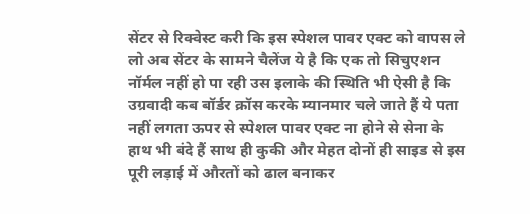सेंटर से रिक्वेस्ट करी कि इस स्पेशल पावर एक्ट को वापस ले लो अब सेंटर के सामने चैलेंज ये है कि एक तो सिचुएशन नॉर्मल नहीं हो पा रही उस इलाके की स्थिति भी ऐसी है कि उग्रवादी कब बॉर्डर क्रॉस करके म्यानमार चले जाते हैं ये पता नहीं लगता ऊपर से स्पेशल पावर एक्ट ना होने से सेना के हाथ भी बंदे हैं साथ ही कुकी और मेहत दोनों ही साइड से इस पूरी लड़ाई में औरतों को ढाल बनाकर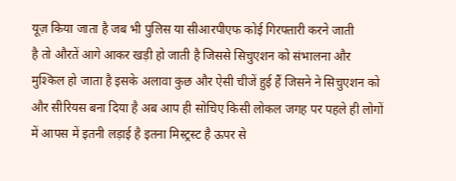यूज़ किया जाता है जब भी पुलिस या सीआरपीएफ कोई गिरफ्तारी करने जाती
है तो औरतें आगे आकर खड़ी हो जाती है जिससे सिचुएशन को संभालना और मुश्किल हो जाता है इसके अलावा कुछ और ऐसी चीजें हुई हैं जिसने ने सिचुएशन को और सीरियस बना दिया है अब आप ही सोचिए किसी लोकल जगह पर पहले ही लोगों में आपस में इतनी लड़ाई है इतना मिस्ट्रस्ट है ऊपर से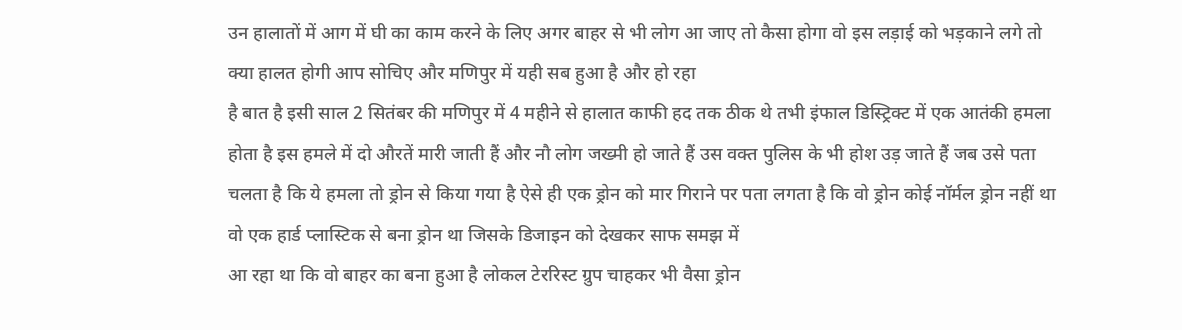उन हालातों में आग में घी का काम करने के लिए अगर बाहर से भी लोग आ जाए तो कैसा होगा वो इस लड़ाई को भड़काने लगे तो क्या हालत होगी आप सोचिए और मणिपुर में यही सब हुआ है और हो रहा
है बात है इसी साल 2 सितंबर की मणिपुर में 4 महीने से हालात काफी हद तक ठीक थे तभी इंफाल डिस्ट्रिक्ट में एक आतंकी हमला होता है इस हमले में दो औरतें मारी जाती हैं और नौ लोग जख्मी हो जाते हैं उस वक्त पुलिस के भी होश उड़ जाते हैं जब उसे पता चलता है कि ये हमला तो ड्रोन से किया गया है ऐसे ही एक ड्रोन को मार गिराने पर पता लगता है कि वो ड्रोन कोई नॉर्मल ड्रोन नहीं था वो एक हार्ड प्लास्टिक से बना ड्रोन था जिसके डिजाइन को देखकर साफ समझ में
आ रहा था कि वो बाहर का बना हुआ है लोकल टेररिस्ट ग्रुप चाहकर भी वैसा ड्रोन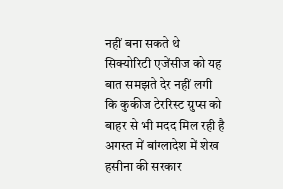नहीं बना सकते थे सिक्योरिटी एजेंसीज को यह बात समझते देर नहीं लगी कि कुकीज टेररिस्ट ग्रुप्स को बाहर से भी मदद मिल रही है अगस्त में बांग्लादेश में शेख हसीना की सरकार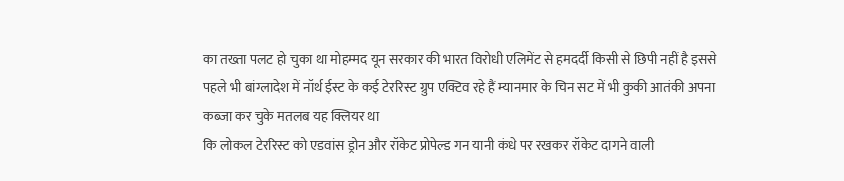का तख्ता पलट हो चुका था मोहम्मद यून सरकार की भारत विरोधी एलिमेंट से हमदर्दी किसी से छिपी नहीं है इससे पहले भी बांग्लादेश में नॉर्थ ईस्ट के कई टेररिस्ट ग्रुप एक्टिव रहे हैं म्यानमार के चिन सट में भी कुकी आतंकी अपना कब्जा कर चुके मतलब यह क्लियर था
कि लोकल टेररिस्ट को एडवांस ड्रोन और रॉकेट प्रोपेल्ड गन यानी कंधे पर रखकर रॉकेट दागने वाली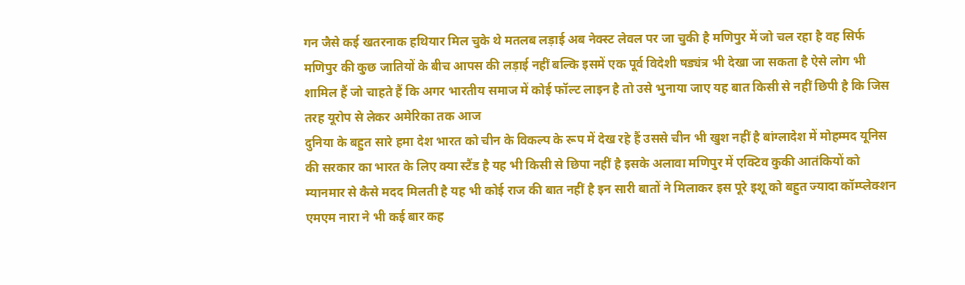गन जैसे कई खतरनाक हथियार मिल चुके थे मतलब लड़ाई अब नेक्स्ट लेवल पर जा चुकी है मणिपुर में जो चल रहा है वह सिर्फ मणिपुर की कुछ जातियों के बीच आपस की लड़ाई नहीं बल्कि इसमें एक पूर्व विदेशी षड्यंत्र भी देखा जा सकता है ऐसे लोग भी शामिल हैं जो चाहते हैं कि अगर भारतीय समाज में कोई फॉल्ट लाइन है तो उसे भुनाया जाए यह बात किसी से नहीं छिपी है कि जिस तरह यूरोप से लेकर अमेरिका तक आज
दुनिया के बहुत सारे हमा देश भारत को चीन के विकल्प के रूप में देख रहे हैं उससे चीन भी खुश नहीं है बांग्लादेश में मोहम्मद यूनिस की सरकार का भारत के लिए क्या स्टैंड है यह भी किसी से छिपा नहीं है इसके अलावा मणिपुर में एक्टिव कुकी आतंकियों को म्यानमार से कैसे मदद मिलती है यह भी कोई राज की बात नहीं है इन सारी बातों ने मिलाकर इस पूरे इशू को बहुत ज्यादा कॉम्प्लेक्शन एमएम नारा ने भी कई बार कह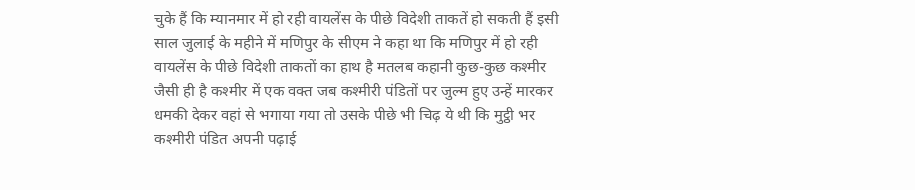चुके हैं कि म्यानमार में हो रही वायलेंस के पीछे विदेशी ताकतें हो सकती हैं इसी
साल जुलाई के महीने में मणिपुर के सीएम ने कहा था कि मणिपुर में हो रही वायलेंस के पीछे विदेशी ताकतों का हाथ है मतलब कहानी कुछ-कुछ कश्मीर जैसी ही है कश्मीर में एक वक्त जब कश्मीरी पंडितों पर जुल्म हुए उन्हें मारकर धमकी देकर वहां से भगाया गया तो उसके पीछे भी चिढ़ ये थी कि मुट्ठी भर कश्मीरी पंडित अपनी पढ़ाई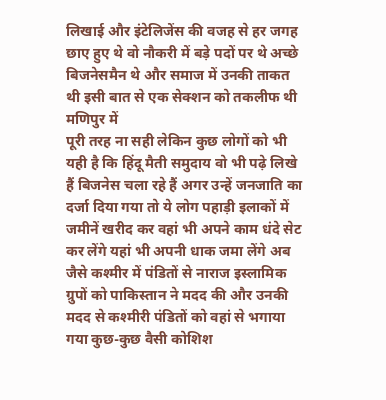लिखाई और इंटेलिजेंस की वजह से हर जगह छाए हुए थे वो नौकरी में बड़े पदों पर थे अच्छे बिजनेसमैन थे और समाज में उनकी ताकत थी इसी बात से एक सेक्शन को तकलीफ थी मणिपुर में
पूरी तरह ना सही लेकिन कुछ लोगों को भी यही है कि हिंदू मैती समुदाय वो भी पढ़े लिखे हैं बिजनेस चला रहे हैं अगर उन्हें जनजाति का दर्जा दिया गया तो ये लोग पहाड़ी इलाकों में जमीनें खरीद कर वहां भी अपने काम धंदे सेट कर लेंगे यहां भी अपनी धाक जमा लेंगे अब जैसे कश्मीर में पंडितों से नाराज इस्लामिक ग्रुपों को पाकिस्तान ने मदद की और उनकी मदद से कश्मीरी पंडितों को वहां से भगाया गया कुछ-कुछ वैसी कोशिश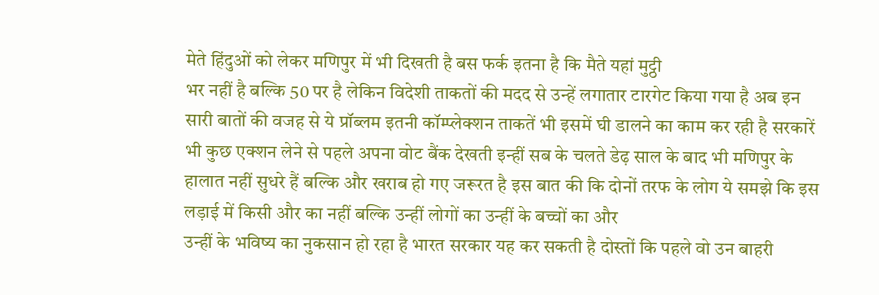मेते हिंदुओं को लेकर मणिपुर में भी दिखती है बस फर्क इतना है कि मैते यहां मुट्ठी
भर नहीं है बल्कि 50 पर है लेकिन विदेशी ताकतों की मदद से उन्हें लगातार टारगेट किया गया है अब इन सारी बातों की वजह से ये प्रॉब्लम इतनी कॉम्प्लेक्शन ताकतें भी इसमें घी डालने का काम कर रही है सरकारें भी कुछ एक्शन लेने से पहले अपना वोट बैंक देखती इन्हीं सब के चलते डेढ़ साल के बाद भी मणिपुर के हालात नहीं सुधरे हैं बल्कि और खराब हो गए जरूरत है इस बात की कि दोनों तरफ के लोग ये समझे कि इस लड़ाई में किसी और का नहीं बल्कि उन्हीं लोगों का उन्हीं के बच्चों का और
उन्हीं के भविष्य का नुकसान हो रहा है भारत सरकार यह कर सकती है दोस्तों कि पहले वो उन बाहरी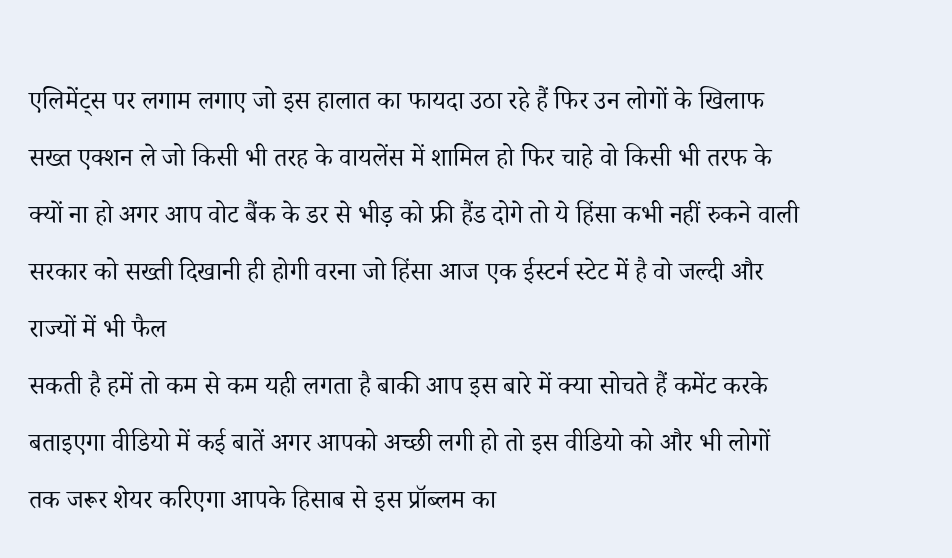एलिमेंट्स पर लगाम लगाए जो इस हालात का फायदा उठा रहे हैं फिर उन लोगों के खिलाफ सख्त एक्शन ले जो किसी भी तरह के वायलेंस में शामिल हो फिर चाहे वो किसी भी तरफ के क्यों ना हो अगर आप वोट बैंक के डर से भीड़ को फ्री हैंड दोगे तो ये हिंसा कभी नहीं रुकने वाली सरकार को सख्ती दिखानी ही होगी वरना जो हिंसा आज एक ईस्टर्न स्टेट में है वो जल्दी और राज्यों में भी फैल
सकती है हमें तो कम से कम यही लगता है बाकी आप इस बारे में क्या सोचते हैं कमेंट करके बताइएगा वीडियो में कई बातें अगर आपको अच्छी लगी हो तो इस वीडियो को और भी लोगों तक जरूर शेयर करिएगा आपके हिसाब से इस प्रॉब्लम का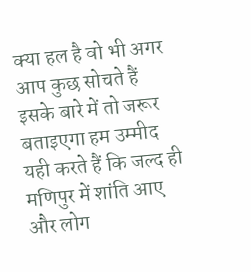क्या हल है वो भी अगर आप कुछ सोचते हैं इसके बारे में तो जरूर बताइएगा हम उम्मीद यही करते हैं कि जल्द ही मणिपुर में शांति आए और लोग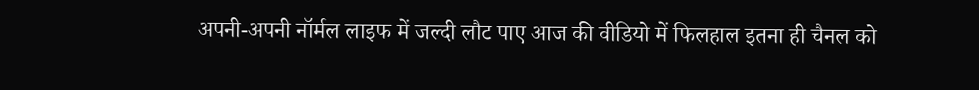अपनी-अपनी नॉर्मल लाइफ में जल्दी लौट पाए आज की वीडियो में फिलहाल इतना ही चैनल को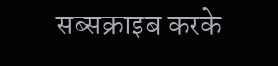सब्सक्राइब करके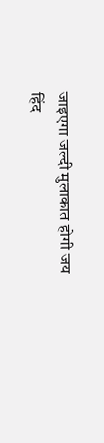जाइएगा जल्दी मुलाकात होगी जय
हिंद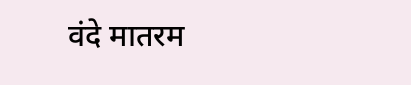वंदे मातरम